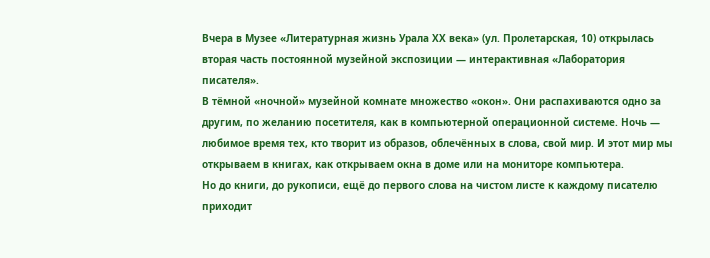Вчера в Музее «Литературная жизнь Урала ХХ века» (ул. Пролетарская, 10) открылась вторая часть постоянной музейной экспозиции — интерактивная «Лаборатория писателя».
В тёмной «ночной» музейной комнате множество «окон». Они распахиваются одно за другим, по желанию посетителя, как в компьютерной операционной системе. Ночь — любимое время тех, кто творит из образов, облечённых в слова, свой мир. И этот мир мы открываем в книгах, как открываем окна в доме или на мониторе компьютера.
Но до книги, до рукописи, ещё до первого слова на чистом листе к каждому писателю приходит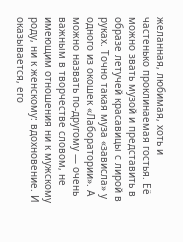желанная, любимая, хоть и частенько проклинаемая гостья. Её можно звать музой и представить в образе летучей красавицы с лирой в руках. Точно такая муза «зависла» у одного из окошек «Лаборатории». А можно назвать по-другому — очень важным в творчестве словом, не имеющим отношения ни к мужскому роду, ни к женскому: вдохновение. И оказывается, его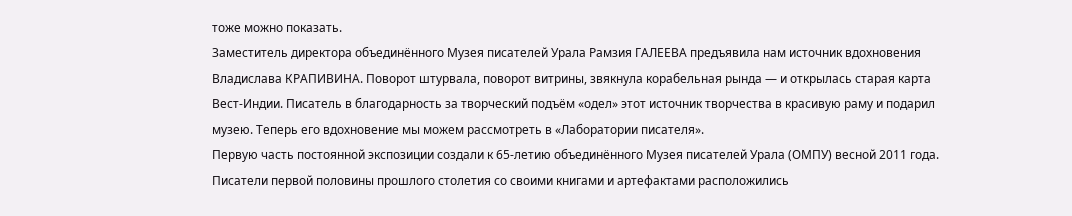тоже можно показать.
Заместитель директора объединённого Музея писателей Урала Рамзия ГАЛЕЕВА предъявила нам источник вдохновения Владислава КРАПИВИНА. Поворот штурвала, поворот витрины, звякнула корабельная рында — и открылась старая карта Вест-Индии. Писатель в благодарность за творческий подъём «одел» этот источник творчества в красивую раму и подарил музею. Теперь его вдохновение мы можем рассмотреть в «Лаборатории писателя».
Первую часть постоянной экспозиции создали к 65-летию объединённого Музея писателей Урала (ОМПУ) весной 2011 года. Писатели первой половины прошлого столетия со своими книгами и артефактами расположились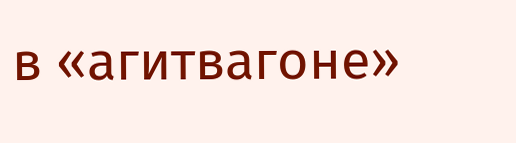в «агитвагоне»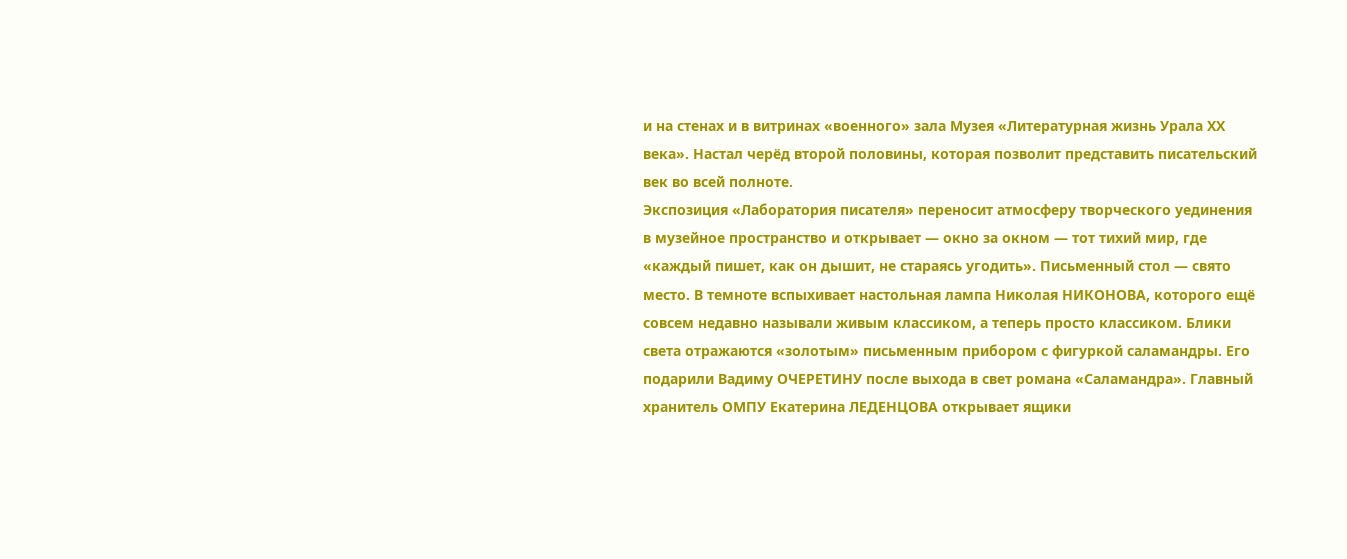и на стенах и в витринах «военного» зала Музея «Литературная жизнь Урала ХХ века». Настал черёд второй половины, которая позволит представить писательский век во всей полноте.
Экспозиция «Лаборатория писателя» переносит атмосферу творческого уединения в музейное пространство и открывает — окно за окном — тот тихий мир, где «каждый пишет, как он дышит, не стараясь угодить». Письменный стол — свято место. В темноте вспыхивает настольная лампа Николая НИКОНОВА, которого ещё совсем недавно называли живым классиком, а теперь просто классиком. Блики света отражаются «золотым» письменным прибором с фигуркой саламандры. Его подарили Вадиму ОЧЕРЕТИНУ после выхода в свет романа «Саламандра». Главный хранитель ОМПУ Екатерина ЛЕДЕНЦОВА открывает ящики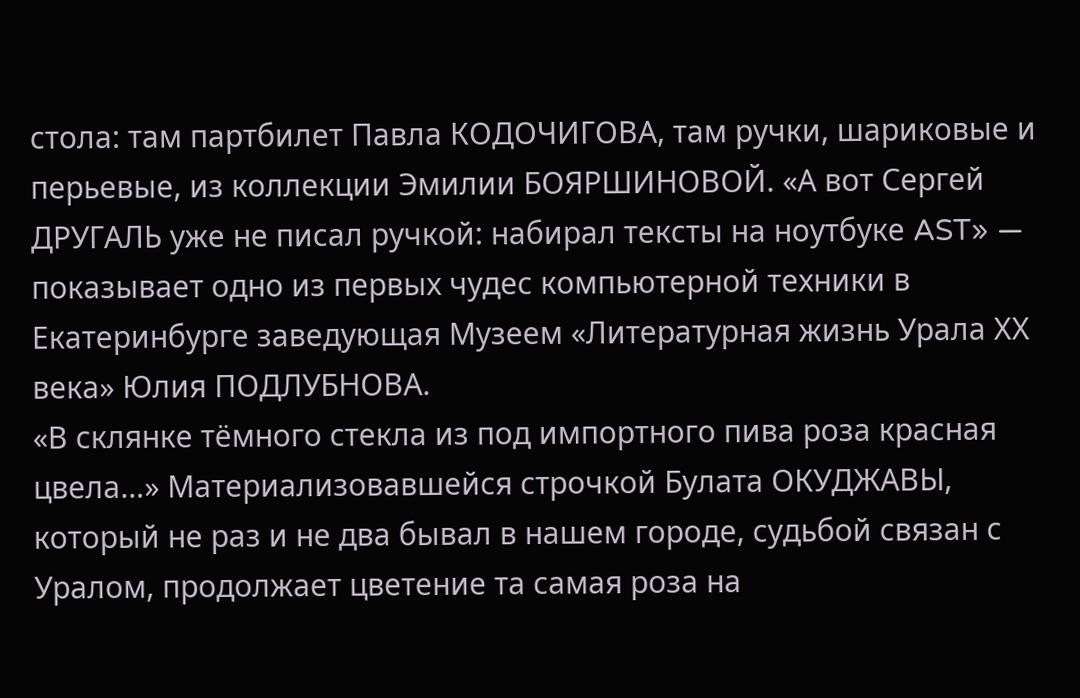стола: там партбилет Павла КОДОЧИГОВА, там ручки, шариковые и перьевые, из коллекции Эмилии БОЯРШИНОВОЙ. «А вот Сергей ДРУГАЛЬ уже не писал ручкой: набирал тексты на ноутбуке AST» — показывает одно из первых чудес компьютерной техники в Екатеринбурге заведующая Музеем «Литературная жизнь Урала ХХ века» Юлия ПОДЛУБНОВА.
«В склянке тёмного стекла из под импортного пива роза красная цвела…» Материализовавшейся строчкой Булата ОКУДЖАВЫ, который не раз и не два бывал в нашем городе, судьбой связан с Уралом, продолжает цветение та самая роза на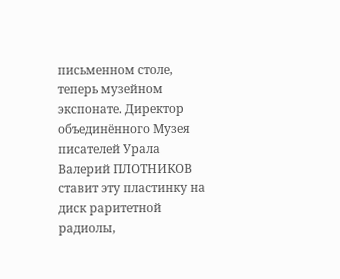письменном столе, теперь музейном экспонате. Директор объединённого Музея писателей Урала Валерий ПЛОТНИКОВ ставит эту пластинку на диск раритетной радиолы,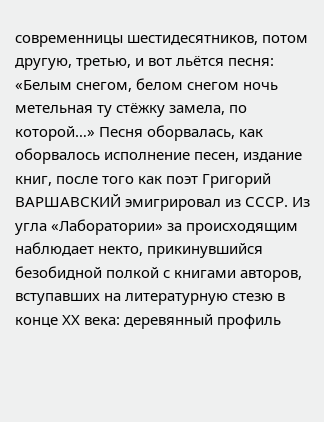современницы шестидесятников, потом другую, третью, и вот льётся песня: «Белым снегом, белом снегом ночь метельная ту стёжку замела, по которой…» Песня оборвалась, как оборвалось исполнение песен, издание книг, после того как поэт Григорий ВАРШАВСКИЙ эмигрировал из СССР. Из угла «Лаборатории» за происходящим наблюдает некто, прикинувшийся безобидной полкой с книгами авторов, вступавших на литературную стезю в конце ХХ века: деревянный профиль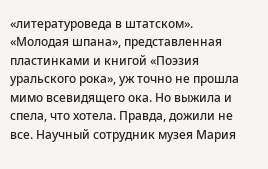«литературоведа в штатском».
«Молодая шпана», представленная пластинками и книгой «Поэзия уральского рока», уж точно не прошла мимо всевидящего ока. Но выжила и спела, что хотела. Правда, дожили не все. Научный сотрудник музея Мария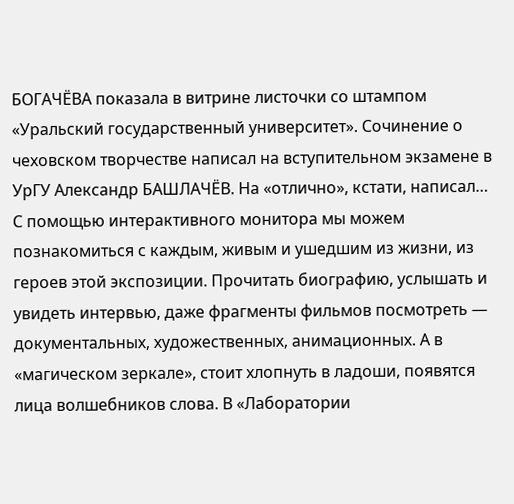БОГАЧЁВА показала в витрине листочки со штампом «Уральский государственный университет». Сочинение о чеховском творчестве написал на вступительном экзамене в УрГУ Александр БАШЛАЧЁВ. На «отлично», кстати, написал…
С помощью интерактивного монитора мы можем познакомиться с каждым, живым и ушедшим из жизни, из героев этой экспозиции. Прочитать биографию, услышать и увидеть интервью, даже фрагменты фильмов посмотреть — документальных, художественных, анимационных. А в «магическом зеркале», стоит хлопнуть в ладоши, появятся лица волшебников слова. В «Лаборатории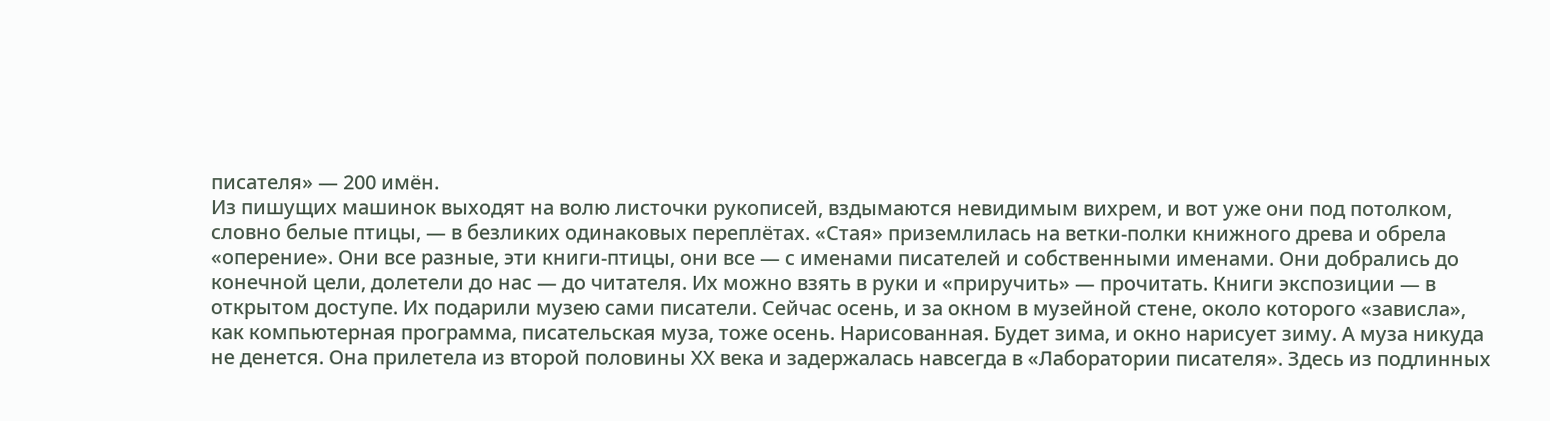писателя» — 200 имён.
Из пишущих машинок выходят на волю листочки рукописей, вздымаются невидимым вихрем, и вот уже они под потолком, словно белые птицы, — в безликих одинаковых переплётах. «Стая» приземлилась на ветки-полки книжного древа и обрела «оперение». Они все разные, эти книги-птицы, они все — с именами писателей и собственными именами. Они добрались до конечной цели, долетели до нас — до читателя. Их можно взять в руки и «приручить» — прочитать. Книги экспозиции — в открытом доступе. Их подарили музею сами писатели. Сейчас осень, и за окном в музейной стене, около которого «зависла», как компьютерная программа, писательская муза, тоже осень. Нарисованная. Будет зима, и окно нарисует зиму. А муза никуда не денется. Она прилетела из второй половины ХХ века и задержалась навсегда в «Лаборатории писателя». Здесь из подлинных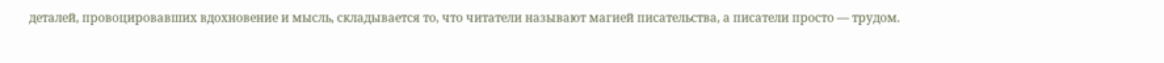деталей, провоцировавших вдохновение и мысль, складывается то, что читатели называют магией писательства, а писатели просто — трудом.